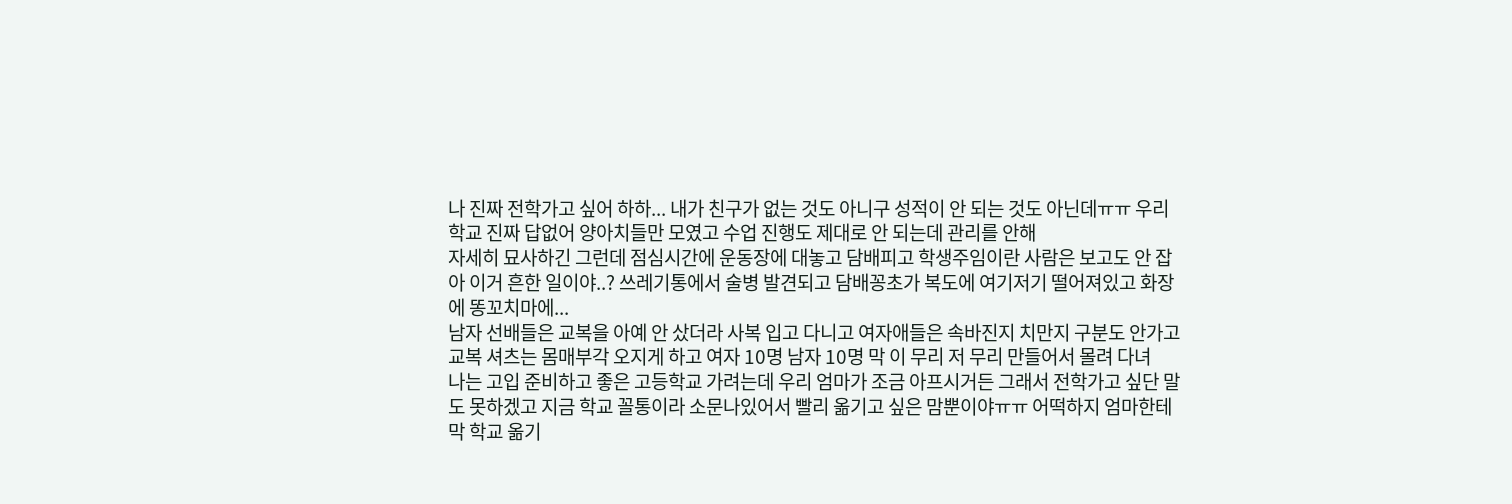나 진짜 전학가고 싶어 하하... 내가 친구가 없는 것도 아니구 성적이 안 되는 것도 아닌데ㅠㅠ 우리 학교 진짜 답없어 양아치들만 모였고 수업 진행도 제대로 안 되는데 관리를 안해
자세히 묘사하긴 그런데 점심시간에 운동장에 대놓고 담배피고 학생주임이란 사람은 보고도 안 잡아 이거 흔한 일이야..? 쓰레기통에서 술병 발견되고 담배꽁초가 복도에 여기저기 떨어져있고 화장에 똥꼬치마에...
남자 선배들은 교복을 아예 안 샀더라 사복 입고 다니고 여자애들은 속바진지 치만지 구분도 안가고 교복 셔츠는 몸매부각 오지게 하고 여자 10명 남자 10명 막 이 무리 저 무리 만들어서 몰려 다녀
나는 고입 준비하고 좋은 고등학교 가려는데 우리 엄마가 조금 아프시거든 그래서 전학가고 싶단 말도 못하겠고 지금 학교 꼴통이라 소문나있어서 빨리 옮기고 싶은 맘뿐이야ㅠㅠ 어떡하지 엄마한테 막 학교 옮기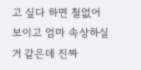고 싶다 하면 철없어 보이고 엄마 속상하실 거 같은데 진짜